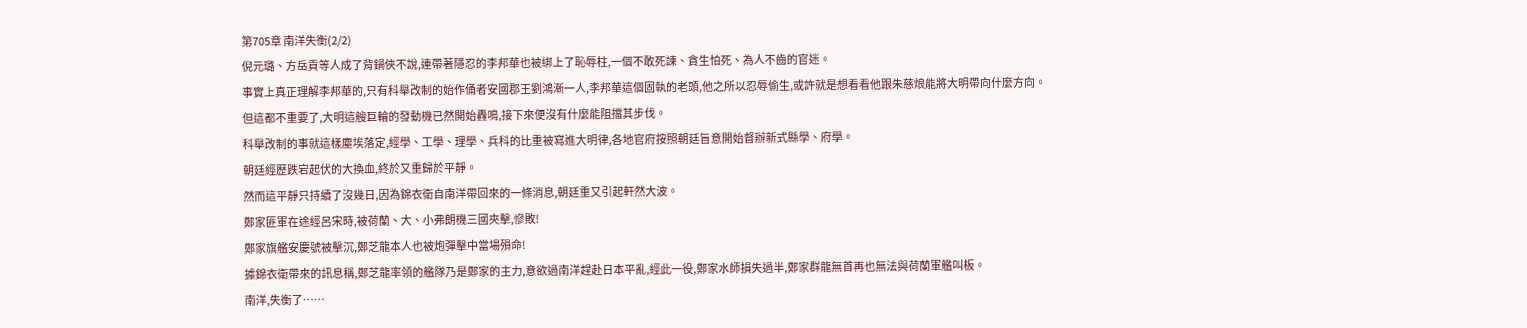第705章 南洋失衡(2/2)
倪元璐、方岳貢等人成了背鍋俠不說,連帶著隱忍的李邦華也被綁上了恥辱柱,一個不敢死諫、貪生怕死、為人不齒的官迷。
事實上真正理解李邦華的,只有科舉改制的始作俑者安國郡王劉鴻漸一人,李邦華這個固執的老頭,他之所以忍辱偷生,或許就是想看看他跟朱慈烺能將大明帶向什麼方向。
但這都不重要了,大明這艘巨輪的發動機已然開始轟鳴,接下來便沒有什麼能阻擋其步伐。
科舉改制的事就這樣塵埃落定,經學、工學、理學、兵科的比重被寫進大明律,各地官府按照朝廷旨意開始督辦新式縣學、府學。
朝廷經歷跌宕起伏的大換血,終於又重歸於平靜。
然而這平靜只持續了沒幾日,因為錦衣衛自南洋帶回來的一條消息,朝廷重又引起軒然大波。
鄭家匪軍在途經呂宋時,被荷蘭、大、小弗朗機三國夾擊,慘敗!
鄭家旗艦安慶號被擊沉,鄭芝龍本人也被炮彈擊中當場殞命!
據錦衣衛帶來的訊息稱,鄭芝龍率領的艦隊乃是鄭家的主力,意欲過南洋趕赴日本平亂,經此一役,鄭家水師損失過半,鄭家群龍無首再也無法與荷蘭軍艦叫板。
南洋,失衡了……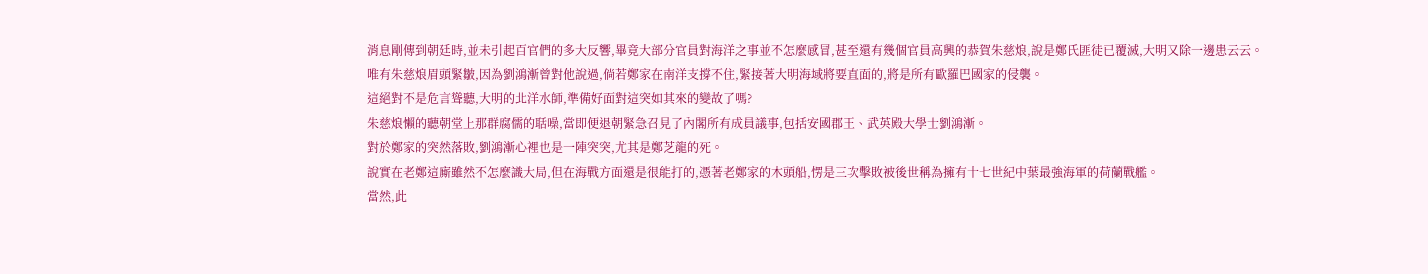消息剛傳到朝廷時,並未引起百官們的多大反響,畢竟大部分官員對海洋之事並不怎麼感冒,甚至還有幾個官員高興的恭賀朱慈烺,說是鄭氏匪徒已覆滅,大明又除一邊患云云。
唯有朱慈烺眉頭緊皺,因為劉鴻漸曾對他說過,倘若鄭家在南洋支撐不住,緊接著大明海域將要直面的,將是所有歐羅巴國家的侵襲。
這絕對不是危言聳聽,大明的北洋水師,準備好面對這突如其來的變故了嗎?
朱慈烺懶的聽朝堂上那群腐儒的聒噪,當即便退朝緊急召見了內閣所有成員議事,包括安國郡王、武英殿大學士劉鴻漸。
對於鄭家的突然落敗,劉鴻漸心裡也是一陣突突,尤其是鄭芝龍的死。
說實在老鄭這廝雖然不怎麼識大局,但在海戰方面還是很能打的,憑著老鄭家的木頭船,愣是三次擊敗被後世稱為擁有十七世紀中葉最強海軍的荷蘭戰艦。
當然,此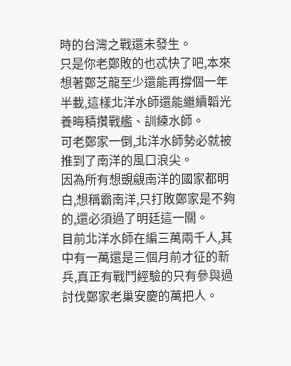時的台灣之戰還未發生。
只是你老鄭敗的也忒快了吧,本來想著鄭芝龍至少還能再撐個一年半載,這樣北洋水師還能繼續韜光養晦積攢戰艦、訓練水師。
可老鄭家一倒,北洋水師勢必就被推到了南洋的風口浪尖。
因為所有想覬覦南洋的國家都明白,想稱霸南洋,只打敗鄭家是不夠的,還必須過了明廷這一關。
目前北洋水師在編三萬兩千人,其中有一萬還是三個月前才征的新兵,真正有戰鬥經驗的只有參與過討伐鄭家老巢安慶的萬把人。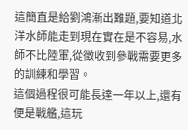這簡直是給劉鴻漸出難題,要知道北洋水師能走到現在實在是不容易,水師不比陸軍,從徵收到參戰需要更多的訓練和學習。
這個過程很可能長達一年以上,還有便是戰艦,這玩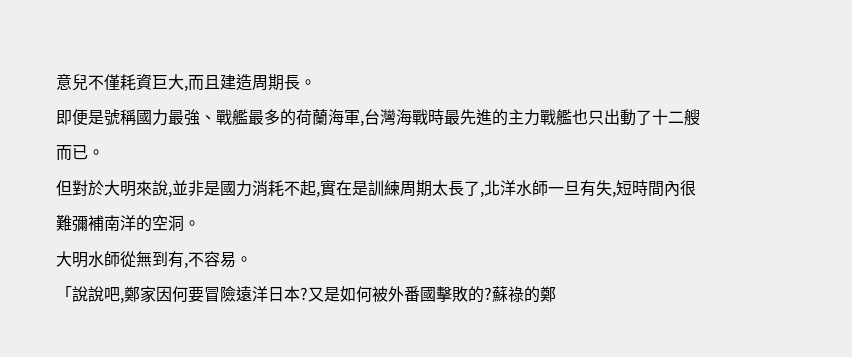意兒不僅耗資巨大,而且建造周期長。
即便是號稱國力最強、戰艦最多的荷蘭海軍,台灣海戰時最先進的主力戰艦也只出動了十二艘而已。
但對於大明來說,並非是國力消耗不起,實在是訓練周期太長了,北洋水師一旦有失,短時間內很難彌補南洋的空洞。
大明水師從無到有,不容易。
「說說吧,鄭家因何要冒險遠洋日本?又是如何被外番國擊敗的?蘇祿的鄭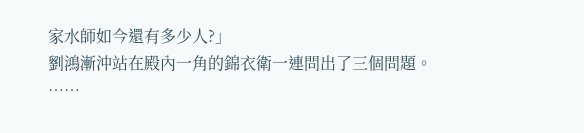家水師如今還有多少人?」
劉鴻漸沖站在殿內一角的錦衣衛一連問出了三個問題。
……